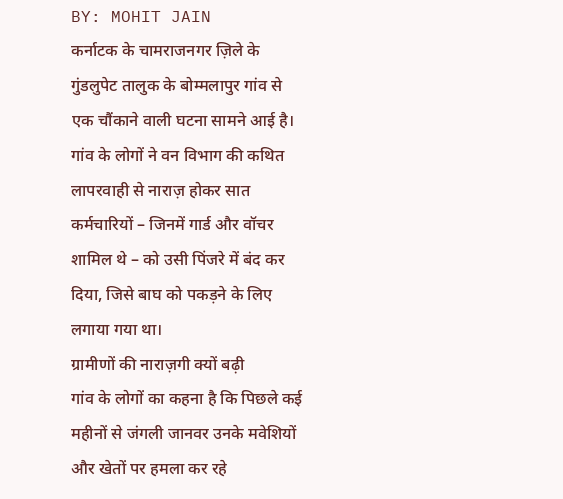BY: MOHIT JAIN
कर्नाटक के चामराजनगर ज़िले के गुंडलुपेट तालुक के बोम्मलापुर गांव से एक चौंकाने वाली घटना सामने आई है। गांव के लोगों ने वन विभाग की कथित लापरवाही से नाराज़ होकर सात कर्मचारियों – जिनमें गार्ड और वॉचर शामिल थे – को उसी पिंजरे में बंद कर दिया, जिसे बाघ को पकड़ने के लिए लगाया गया था।
ग्रामीणों की नाराज़गी क्यों बढ़ी
गांव के लोगों का कहना है कि पिछले कई महीनों से जंगली जानवर उनके मवेशियों और खेतों पर हमला कर रहे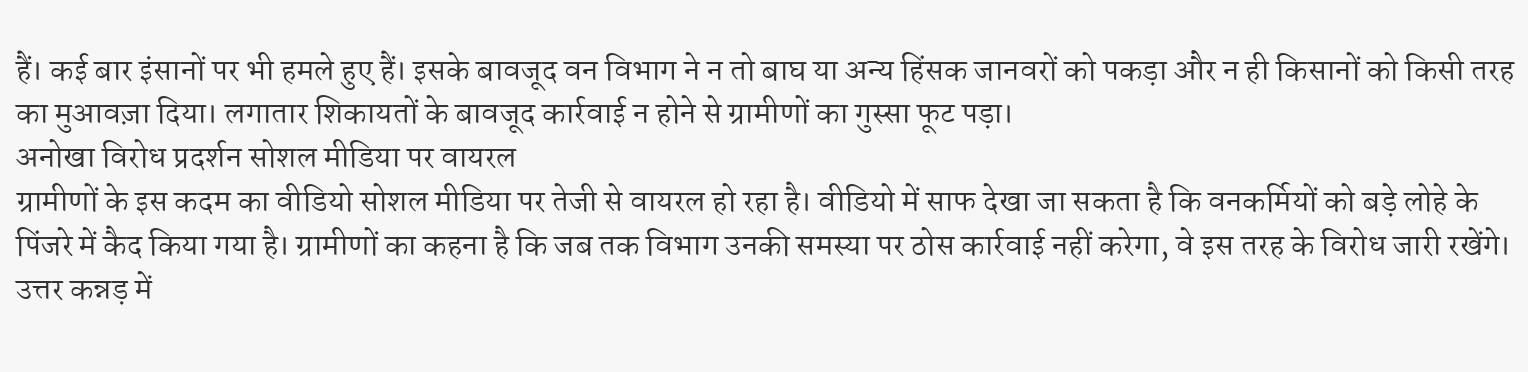हैं। कई बार इंसानों पर भी हमले हुए हैं। इसके बावजूद वन विभाग ने न तो बाघ या अन्य हिंसक जानवरों को पकड़ा और न ही किसानों को किसी तरह का मुआवज़ा दिया। लगातार शिकायतों के बावजूद कार्रवाई न होने से ग्रामीणों का गुस्सा फूट पड़ा।
अनोखा विरोध प्रदर्शन सोशल मीडिया पर वायरल
ग्रामीणों के इस कदम का वीडियो सोशल मीडिया पर तेजी से वायरल हो रहा है। वीडियो में साफ देखा जा सकता है कि वनकर्मियों को बड़े लोहे के पिंजरे में कैद किया गया है। ग्रामीणों का कहना है कि जब तक विभाग उनकी समस्या पर ठोस कार्रवाई नहीं करेगा, वे इस तरह के विरोध जारी रखेंगे।
उत्तर कन्नड़ में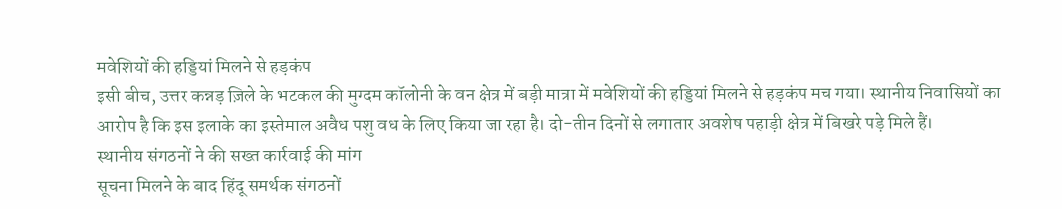मवेशियों की हड्डियां मिलने से हड़कंप
इसी बीच, उत्तर कन्नड़ ज़िले के भटकल की मुग्दम कॉलोनी के वन क्षेत्र में बड़ी मात्रा में मवेशियों की हड्डियां मिलने से हड़कंप मच गया। स्थानीय निवासियों का आरोप है कि इस इलाके का इस्तेमाल अवैध पशु वध के लिए किया जा रहा है। दो-तीन दिनों से लगातार अवशेष पहाड़ी क्षेत्र में बिखरे पड़े मिले हैं।
स्थानीय संगठनों ने की सख्त कार्रवाई की मांग
सूचना मिलने के बाद हिंदू समर्थक संगठनों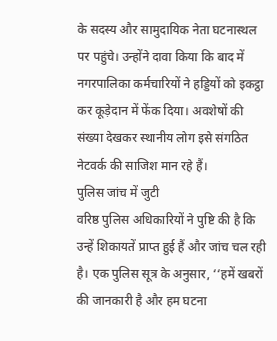के सदस्य और सामुदायिक नेता घटनास्थल पर पहुंचे। उन्होंने दावा किया कि बाद में नगरपालिका कर्मचारियों ने हड्डियों को इकट्ठा कर कूड़ेदान में फेंक दिया। अवशेषों की संख्या देखकर स्थानीय लोग इसे संगठित नेटवर्क की साजिश मान रहे हैं।
पुलिस जांच में जुटी
वरिष्ठ पुलिस अधिकारियों ने पुष्टि की है कि उन्हें शिकायतें प्राप्त हुई हैं और जांच चल रही है। एक पुलिस सूत्र के अनुसार, ‘‘हमें खबरों की जानकारी है और हम घटना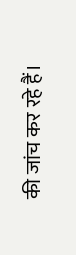की जांच कर रहे हैं।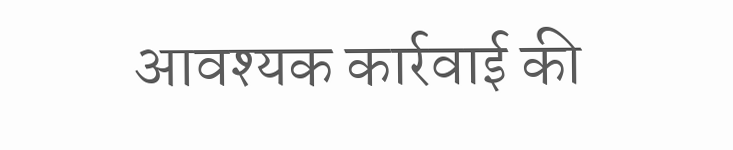आवश्यक कार्रवाई की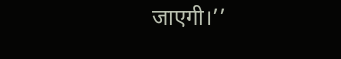जाएगी।’’